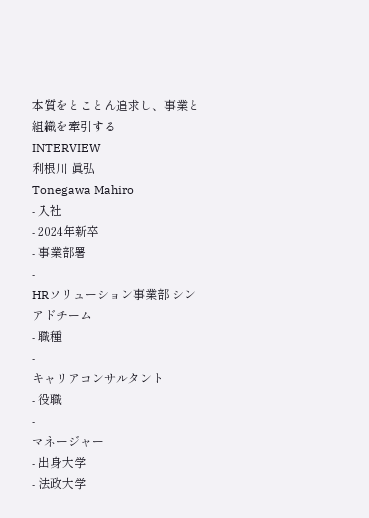本質をとことん追求し、事業と組織を牽引する
INTERVIEW
利根川 眞弘
Tonegawa Mahiro
- 入社
- 2024年新卒
- 事業部署
-
HRソリューション事業部 シンアドチーム
- 職種
-
キャリアコンサルタント
- 役職
-
マネージャー
- 出身大学
- 法政大学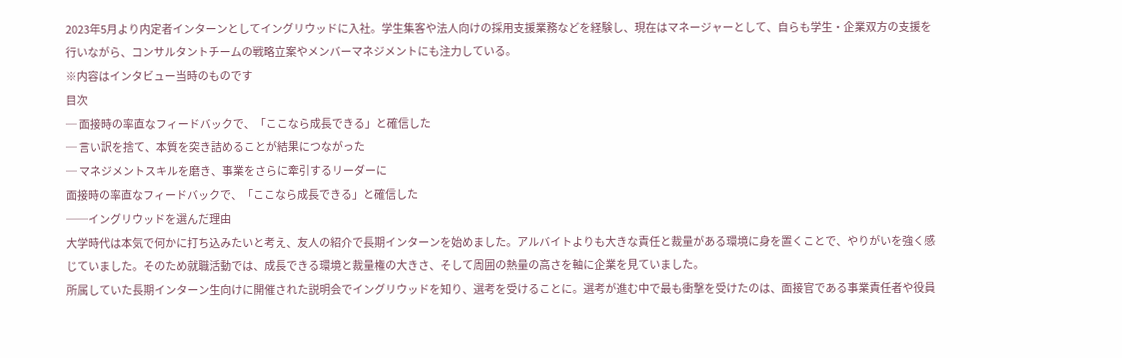2023年5月より内定者インターンとしてイングリウッドに入社。学生集客や法人向けの採用支援業務などを経験し、現在はマネージャーとして、自らも学生・企業双方の支援を行いながら、コンサルタントチームの戦略立案やメンバーマネジメントにも注力している。
※内容はインタビュー当時のものです
目次
─ 面接時の率直なフィードバックで、「ここなら成長できる」と確信した
─ 言い訳を捨て、本質を突き詰めることが結果につながった
─ マネジメントスキルを磨き、事業をさらに牽引するリーダーに
面接時の率直なフィードバックで、「ここなら成長できる」と確信した
──イングリウッドを選んだ理由
大学時代は本気で何かに打ち込みたいと考え、友人の紹介で長期インターンを始めました。アルバイトよりも大きな責任と裁量がある環境に身を置くことで、やりがいを強く感じていました。そのため就職活動では、成長できる環境と裁量権の大きさ、そして周囲の熱量の高さを軸に企業を見ていました。
所属していた長期インターン生向けに開催された説明会でイングリウッドを知り、選考を受けることに。選考が進む中で最も衝撃を受けたのは、面接官である事業責任者や役員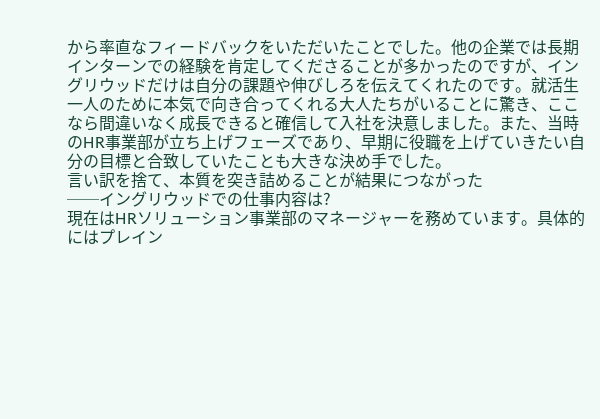から率直なフィードバックをいただいたことでした。他の企業では長期インターンでの経験を肯定してくださることが多かったのですが、イングリウッドだけは自分の課題や伸びしろを伝えてくれたのです。就活生一人のために本気で向き合ってくれる大人たちがいることに驚き、ここなら間違いなく成長できると確信して入社を決意しました。また、当時のHR事業部が立ち上げフェーズであり、早期に役職を上げていきたい自分の目標と合致していたことも大きな決め手でした。
言い訳を捨て、本質を突き詰めることが結果につながった
──イングリウッドでの仕事内容は?
現在はHRソリューション事業部のマネージャーを務めています。具体的にはプレイン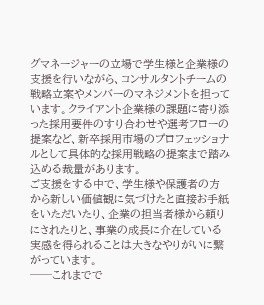グマネージャーの立場で学生様と企業様の支援を行いながら、コンサルタントチームの戦略立案やメンバーのマネジメントを担っています。クライアント企業様の課題に寄り添った採用要件のすり合わせや選考フローの提案など、新卒採用市場のプロフェッショナルとして具体的な採用戦略の提案まで踏み込める裁量があります。
ご支援をする中で、学生様や保護者の方から新しい価値観に気づけたと直接お手紙をいただいたり、企業の担当者様から頼りにされたりと、事業の成長に介在している実感を得られることは大きなやりがいに繋がっています。
──これまでで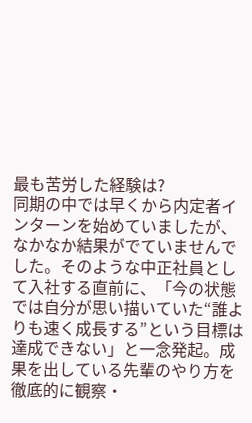最も苦労した経験は?
同期の中では早くから内定者インターンを始めていましたが、なかなか結果がでていませんでした。そのような中正社員として入社する直前に、「今の状態では自分が思い描いていた“誰よりも速く成長する”という目標は達成できない」と一念発起。成果を出している先輩のやり方を徹底的に観察・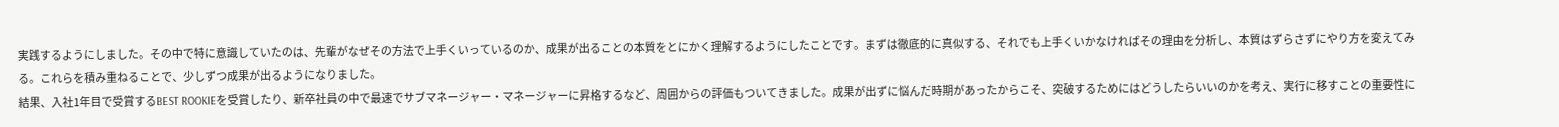実践するようにしました。その中で特に意識していたのは、先輩がなぜその方法で上手くいっているのか、成果が出ることの本質をとにかく理解するようにしたことです。まずは徹底的に真似する、それでも上手くいかなければその理由を分析し、本質はずらさずにやり方を変えてみる。これらを積み重ねることで、少しずつ成果が出るようになりました。
結果、入社1年目で受賞するBEST ROOKIEを受賞したり、新卒社員の中で最速でサブマネージャー・マネージャーに昇格するなど、周囲からの評価もついてきました。成果が出ずに悩んだ時期があったからこそ、突破するためにはどうしたらいいのかを考え、実行に移すことの重要性に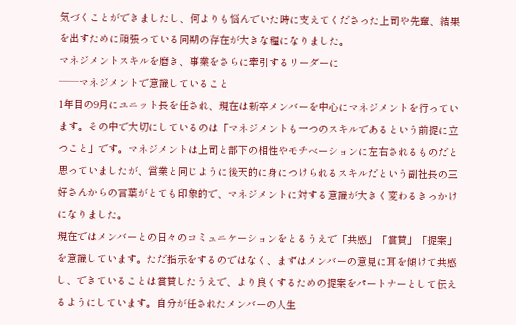気づくことができましたし、何よりも悩んでいた時に支えてくださった上司や先輩、結果を出すために頑張っている同期の存在が大きな糧になりました。
マネジメントスキルを磨き、事業をさらに牽引するリーダーに
──マネジメントで意識していること
1年目の9月にユニット長を任され、現在は新卒メンバーを中心にマネジメントを行っています。その中で大切にしているのは「マネジメントも一つのスキルであるという前提に立つこと」です。マネジメントは上司と部下の相性やモチベーションに左右されるものだと思っていましたが、営業と同じように後天的に身につけられるスキルだという副社長の三好さんからの言葉がとても印象的で、マネジメントに対する意識が大きく変わるきっかけになりました。
現在ではメンバーとの日々のコミュニケーションをとるうえで「共感」「賞賛」「提案」を意識しています。ただ指示をするのではなく、まずはメンバーの意見に耳を傾けて共感し、できていることは賞賛したうえで、より良くするための提案をパートナーとして伝えるようにしています。自分が任されたメンバーの人生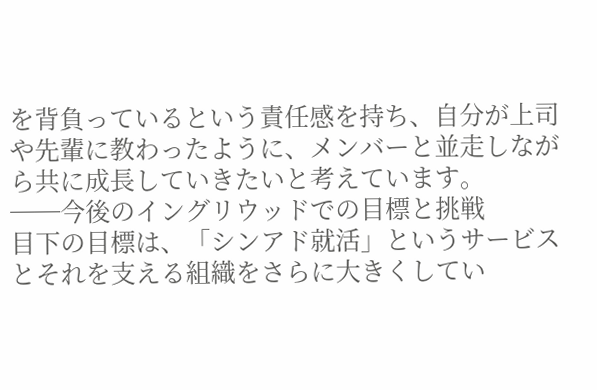を背負っているという責任感を持ち、自分が上司や先輩に教わったように、メンバーと並走しながら共に成長していきたいと考えています。
──今後のイングリウッドでの目標と挑戦
目下の目標は、「シンアド就活」というサービスとそれを支える組織をさらに大きくしてい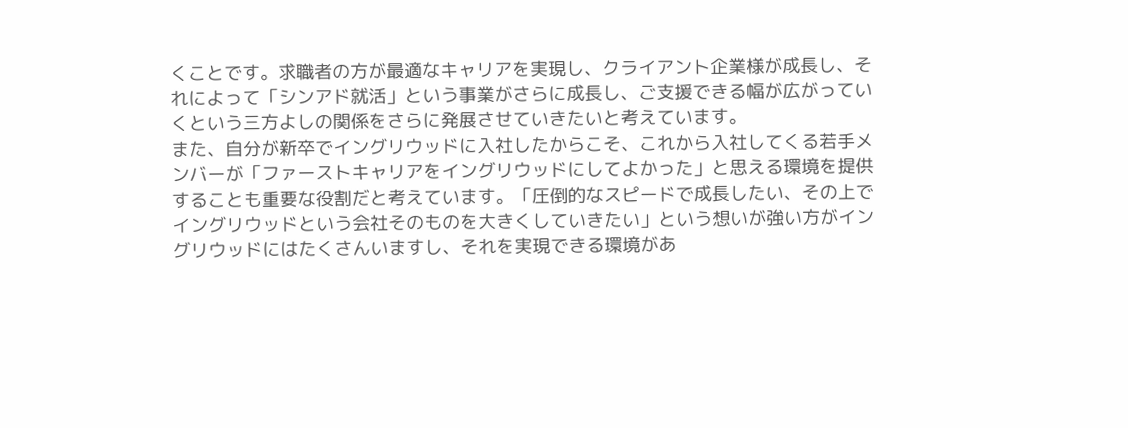くことです。求職者の方が最適なキャリアを実現し、クライアント企業様が成長し、それによって「シンアド就活」という事業がさらに成長し、ご支援できる幅が広がっていくという三方よしの関係をさらに発展させていきたいと考えています。
また、自分が新卒でイングリウッドに入社したからこそ、これから入社してくる若手メンバーが「ファーストキャリアをイングリウッドにしてよかった」と思える環境を提供することも重要な役割だと考えています。「圧倒的なスピードで成長したい、その上でイングリウッドという会社そのものを大きくしていきたい」という想いが強い方がイングリウッドにはたくさんいますし、それを実現できる環境があ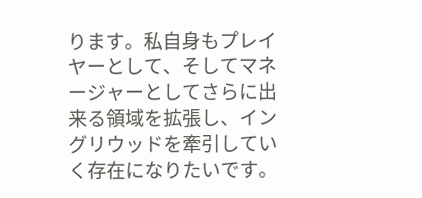ります。私自身もプレイヤーとして、そしてマネージャーとしてさらに出来る領域を拡張し、イングリウッドを牽引していく存在になりたいです。